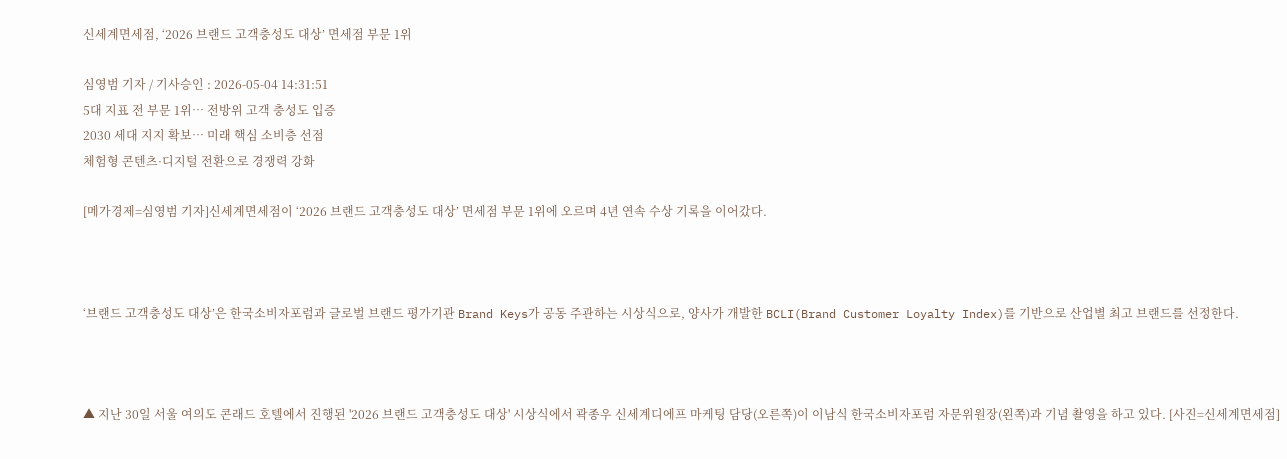신세계면세점, ‘2026 브랜드 고객충성도 대상’ 면세점 부문 1위

심영범 기자 / 기사승인 : 2026-05-04 14:31:51
5대 지표 전 부문 1위… 전방위 고객 충성도 입증
2030 세대 지지 확보… 미래 핵심 소비층 선점
체험형 콘텐츠·디지털 전환으로 경쟁력 강화

[메가경제=심영범 기자]신세계면세점이 ‘2026 브랜드 고객충성도 대상’ 면세점 부문 1위에 오르며 4년 연속 수상 기록을 이어갔다.



‘브랜드 고객충성도 대상’은 한국소비자포럼과 글로벌 브랜드 평가기관 Brand Keys가 공동 주관하는 시상식으로, 양사가 개발한 BCLI(Brand Customer Loyalty Index)를 기반으로 산업별 최고 브랜드를 선정한다.



▲ 지난 30일 서울 여의도 콘래드 호텔에서 진행된 '2026 브랜드 고객충성도 대상' 시상식에서 곽종우 신세계디에프 마케팅 담당(오른쪽)이 이남식 한국소비자포럼 자문위원장(왼쪽)과 기념 촬영을 하고 있다. [사진=신세계면세점]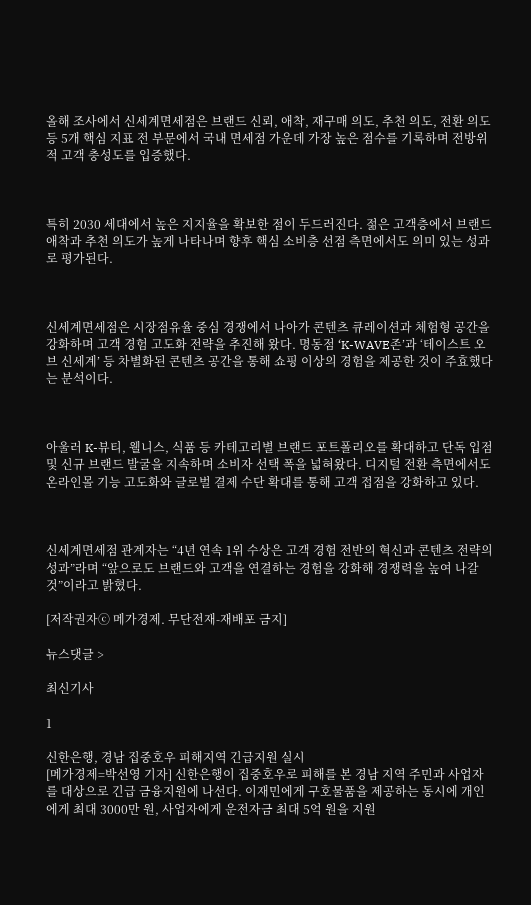올해 조사에서 신세계면세점은 브랜드 신뢰, 애착, 재구매 의도, 추천 의도, 전환 의도 등 5개 핵심 지표 전 부문에서 국내 면세점 가운데 가장 높은 점수를 기록하며 전방위적 고객 충성도를 입증했다.



특히 2030 세대에서 높은 지지율을 확보한 점이 두드러진다. 젊은 고객층에서 브랜드 애착과 추천 의도가 높게 나타나며 향후 핵심 소비층 선점 측면에서도 의미 있는 성과로 평가된다.



신세계면세점은 시장점유율 중심 경쟁에서 나아가 콘텐츠 큐레이션과 체험형 공간을 강화하며 고객 경험 고도화 전략을 추진해 왔다. 명동점 ‘K-WAVE존’과 ‘테이스트 오브 신세계’ 등 차별화된 콘텐츠 공간을 통해 쇼핑 이상의 경험을 제공한 것이 주효했다는 분석이다.



아울러 K-뷰티, 웰니스, 식품 등 카테고리별 브랜드 포트폴리오를 확대하고 단독 입점 및 신규 브랜드 발굴을 지속하며 소비자 선택 폭을 넓혀왔다. 디지털 전환 측면에서도 온라인몰 기능 고도화와 글로벌 결제 수단 확대를 통해 고객 접점을 강화하고 있다.



신세계면세점 관계자는 “4년 연속 1위 수상은 고객 경험 전반의 혁신과 콘텐츠 전략의 성과”라며 “앞으로도 브랜드와 고객을 연결하는 경험을 강화해 경쟁력을 높여 나갈 것”이라고 밝혔다.

[저작권자ⓒ 메가경제. 무단전재-재배포 금지]

뉴스댓글 >

최신기사

1

신한은행, 경남 집중호우 피해지역 긴급지원 실시
[메가경제=박선영 기자] 신한은행이 집중호우로 피해를 본 경남 지역 주민과 사업자를 대상으로 긴급 금융지원에 나선다. 이재민에게 구호물품을 제공하는 동시에 개인에게 최대 3000만 원, 사업자에게 운전자금 최대 5억 원을 지원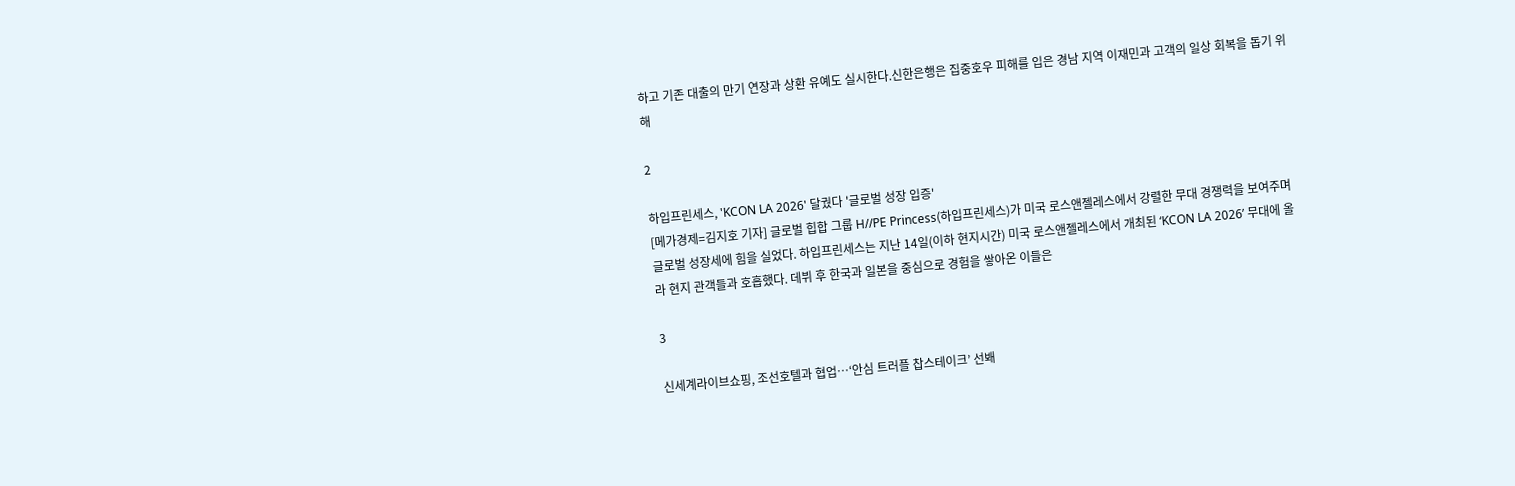하고 기존 대출의 만기 연장과 상환 유예도 실시한다.신한은행은 집중호우 피해를 입은 경남 지역 이재민과 고객의 일상 회복을 돕기 위해

2

하입프린세스, 'KCON LA 2026' 달궜다 '글로벌 성장 입증'
[메가경제=김지호 기자] 글로벌 힙합 그룹 H//PE Princess(하입프린세스)가 미국 로스앤젤레스에서 강렬한 무대 경쟁력을 보여주며 글로벌 성장세에 힘을 실었다. 하입프린세스는 지난 14일(이하 현지시간) 미국 로스앤젤레스에서 개최된 ‘KCON LA 2026’ 무대에 올라 현지 관객들과 호흡했다. 데뷔 후 한국과 일본을 중심으로 경험을 쌓아온 이들은

3

신세계라이브쇼핑, 조선호텔과 협업…‘안심 트러플 찹스테이크’ 선봬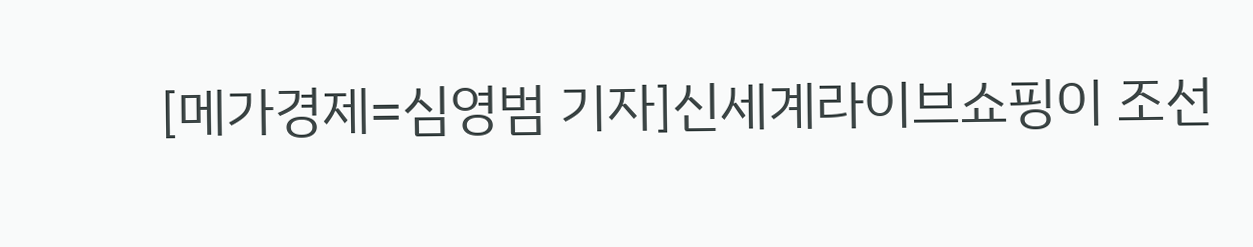[메가경제=심영범 기자]신세계라이브쇼핑이 조선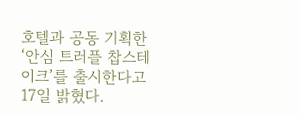호텔과 공동 기획한 ‘안심 트러플 찹스테이크’를 출시한다고 17일 밝혔다.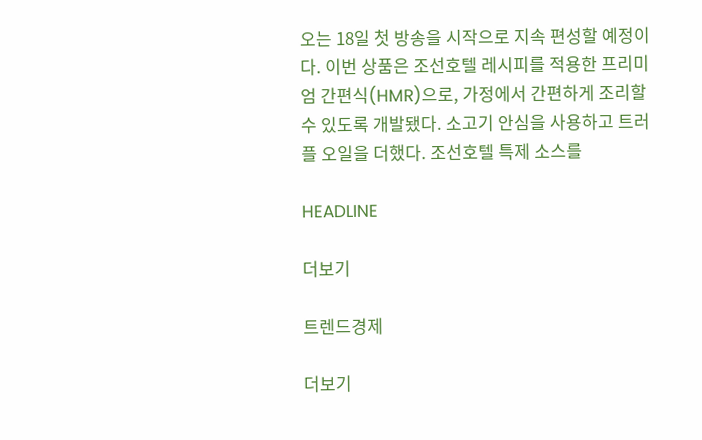오는 18일 첫 방송을 시작으로 지속 편성할 예정이다. 이번 상품은 조선호텔 레시피를 적용한 프리미엄 간편식(HMR)으로, 가정에서 간편하게 조리할 수 있도록 개발됐다. 소고기 안심을 사용하고 트러플 오일을 더했다. 조선호텔 특제 소스를

HEADLINE

더보기

트렌드경제

더보기